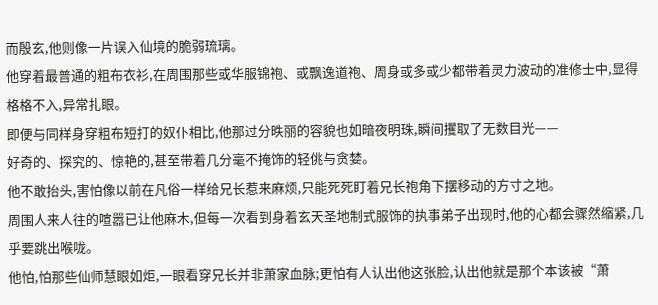而殷玄,他则像一片误入仙境的脆弱琉璃。
他穿着最普通的粗布衣衫,在周围那些或华服锦袍、或飘逸道袍、周身或多或少都带着灵力波动的准修士中,显得格格不入,异常扎眼。
即便与同样身穿粗布短打的奴仆相比,他那过分昳丽的容貌也如暗夜明珠,瞬间攫取了无数目光——
好奇的、探究的、惊艳的,甚至带着几分毫不掩饰的轻佻与贪婪。
他不敢抬头,害怕像以前在凡俗一样给兄长惹来麻烦,只能死死盯着兄长袍角下摆移动的方寸之地。
周围人来人往的喧嚣已让他麻木,但每一次看到身着玄天圣地制式服饰的执事弟子出现时,他的心都会骤然缩紧,几乎要跳出喉咙。
他怕,怕那些仙师慧眼如炬,一眼看穿兄长并非萧家血脉;更怕有人认出他这张脸,认出他就是那个本该被“萧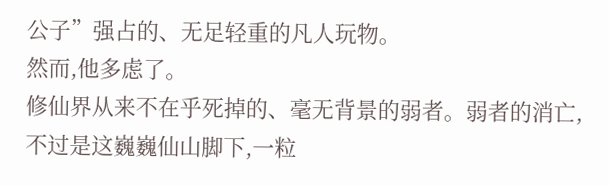公子”强占的、无足轻重的凡人玩物。
然而,他多虑了。
修仙界从来不在乎死掉的、毫无背景的弱者。弱者的消亡,不过是这巍巍仙山脚下,一粒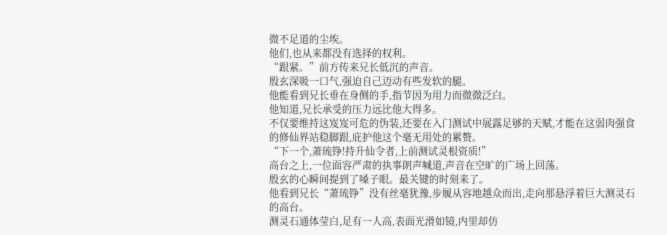微不足道的尘埃。
他们,也从来都没有选择的权利。
“跟紧。”前方传来兄长低沉的声音。
殷玄深吸一口气,强迫自己迈动有些发软的腿。
他能看到兄长垂在身侧的手,指节因为用力而微微泛白。
他知道,兄长承受的压力远比他大得多。
不仅要维持这岌岌可危的伪装,还要在入门测试中展露足够的天赋,才能在这弱肉强食的修仙界站稳脚跟,庇护他这个毫无用处的累赘。
“下一个,萧琉铮!持升仙令者,上前测试灵根资质!”
高台之上,一位面容严肃的执事朗声喊道,声音在空旷的广场上回荡。
殷玄的心瞬间提到了嗓子眼。最关键的时刻来了。
他看到兄长“萧琉铮”没有丝毫犹豫,步履从容地越众而出,走向那悬浮着巨大测灵石的高台。
测灵石通体莹白,足有一人高,表面光滑如镜,内里却仿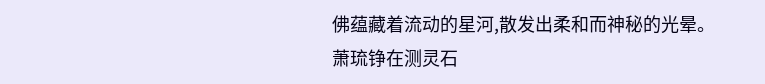佛蕴藏着流动的星河,散发出柔和而神秘的光晕。
萧琉铮在测灵石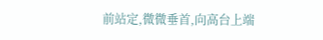前站定,微微垂首,向高台上端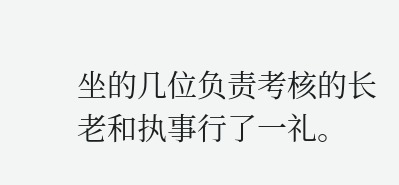坐的几位负责考核的长老和执事行了一礼。